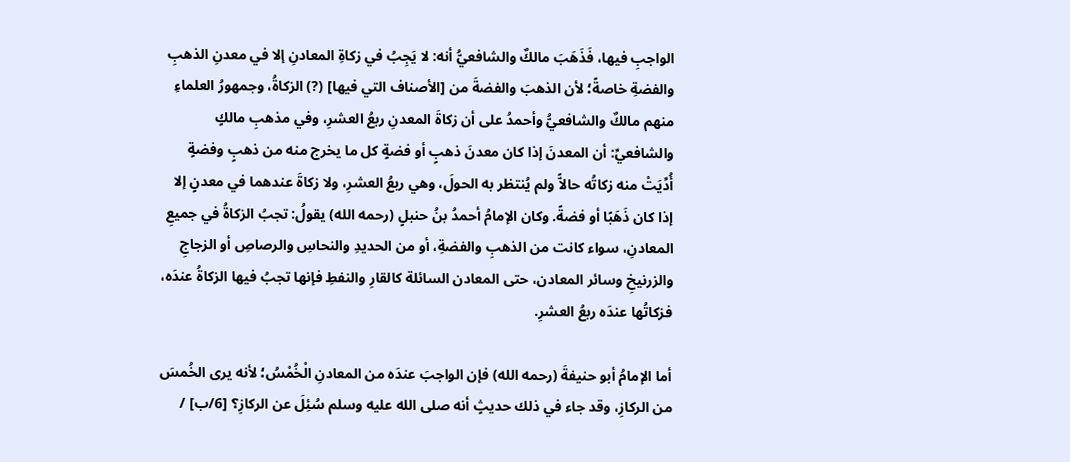الواجبِ فيها، فَذَهَبَ مالكٌ والشافعيُّ أنه: لا يَجِبُ في زكاةِ المعادنِ إلا في معدنِ الذهبِ والفضةِ خاصةً؛ لأن الذهبَ والفضةَ من [الأصناف التي فيها] (?) الزكاةُ، وجمهورُ العلماءِ منهم مالكٌ والشافعيُّ وأحمدُ على أن زكاةَ المعدنِ ربعُ العشرِ، وفي مذهبِ مالكٍ والشافعيِّ: أن المعدنَ إذا كان معدنَ ذهبٍ أو فضةٍ كل ما يخرج منه من ذهبٍ وفضةٍ أُدِّيَتْ منه زكاتُه حالاًّ ولم يُنتظر به الحولَ، وهي ربعُ العشرِ، ولا زكاةَ عندهما في معدنٍ إلا إذا كان ذَهَبًا أو فضةً. وكان الإمامُ أحمدُ بنُ حنبلٍ (رحمه الله) يقولُ: تجبُ الزكاةُ في جميعِ المعادنِ، سواء كانت من الذهبِ والفضةِ، أو من الحديدِ والنحاسِ والرصاصِ أو الزجاجِ والزرنيخِ وسائر المعادن، حتى المعادن السائلة كالقارِ والنفطِ فإنها تجبُ فيها الزكاةُ عندَه، فزكاتُها عندَه ربعُ العشرِ.

أما الإمامُ أبو حنيفةَ (رحمه الله) فإن الواجبَ عندَه من المعادنِ الْخُمْسُ؛ لأنه يرى الخُمسَ من الركازِ، وقد جاء في ذلك حديثٍ أنه صلى الله عليه وسلم سُئِلَ عن الركازِ؟ [6/ب] /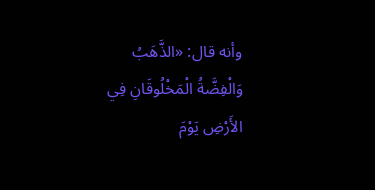وأنه قال: «الذَّهَبُ وَالْفِضَّةُ الْمَخْلُوقَانِ فِي الأَرْضِ يَوْمَ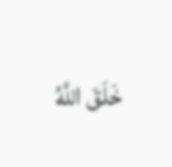خَلَقَ اللَّهُ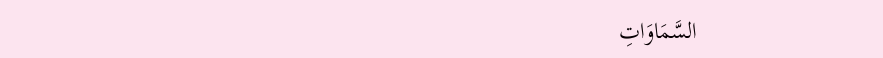السَّمَاوَاتِ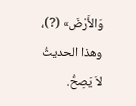وَالأَرْضَ» (?)، وهذا الحديثُ لاَ يَصِحُّ.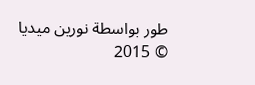طور بواسطة نورين ميديا © 2015